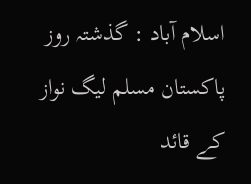اسلام آباد : گذشتہ روز پاکستان مسلم لیگ نواز کے قائد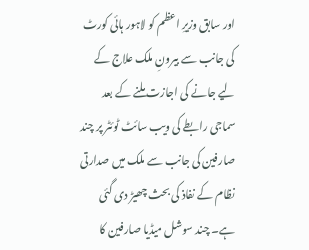اور سابق وزیرِ اعظم کو لاہور ہائی کورٹ کی جانب سے بیرونِ ملک علاج کے لیے جانے کی اجازت ملنے کے بعد سماجی رابطے کی ویب سائٹ ٹوئٹر پر چند صارفین کی جانب سے ملک میں صدارتی نظام کے نفاذ کی بحث چھیڑ دی گئی ہے۔ چند سوشل میڈیا صارفین کا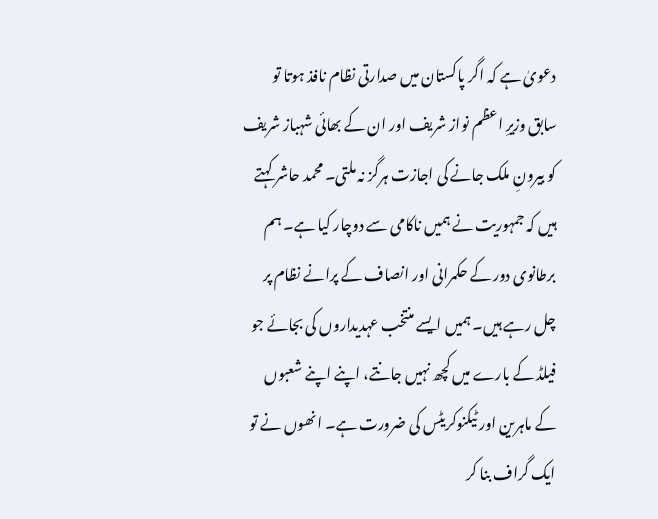دعویٰ ہے کہ اگر پاکستان میں صدارتی نظام نافذ ہوتا تو سابق وزیرِ اعظم نواز شریف اور ان کے بھائی شہباز شریف کو بیرونِ ملک جانے کی اجازت ہرگز نہ ملتی۔ محمد حاشر کہتے ہیں کہ جمہوریت نے ہمیں ناکامی سے دوچار کیا ہے۔ ہم برطانوی دور کے حکمرانی اور انصاف کے پرانے نظام پر چل رہے ہیں۔ ہمیں ایسے منتخب عہدیداروں کی بجائے جو فیلڈ کے بارے میں کچھ نہیں جانتے، اپنے اپنے شعبوں کے ماہرین اور ٹیکنوکریٹس کی ضرورت ہے۔ انھوں نے تو ایک گراف بنا کر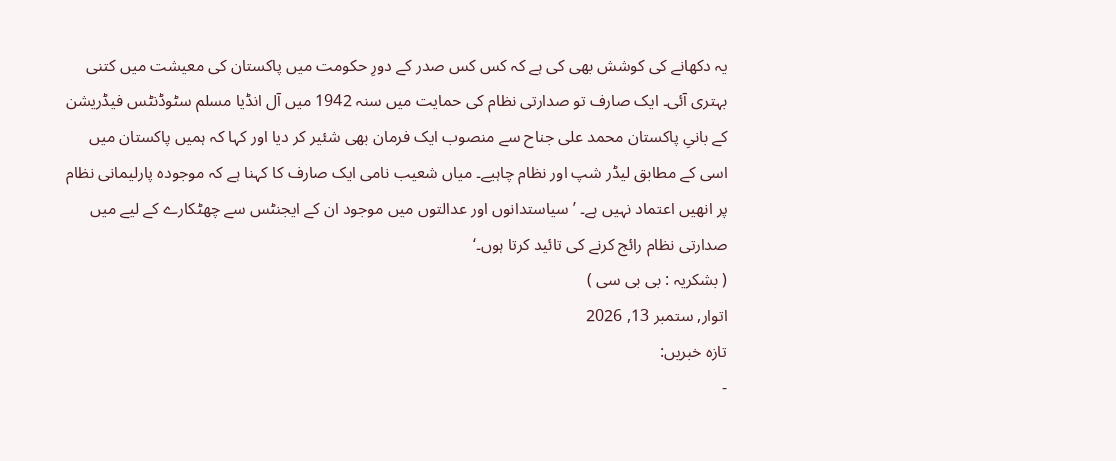یہ دکھانے کی کوشش بھی کی ہے کہ کس کس صدر کے دورِ حکومت میں پاکستان کی معیشت میں کتنی بہتری آئی۔ ایک صارف تو صدارتی نظام کی حمایت میں سنہ 1942 میں آل انڈیا مسلم سٹوڈنٹس فیڈریشن کے بانیِ پاکستان محمد علی جناح سے منصوب ایک فرمان بھی شئیر کر دیا اور کہا کہ ہمیں پاکستان میں اسی کے مطابق لیڈر شپ اور نظام چاہیے۔ میاں شعیب نامی ایک صارف کا کہنا ہے کہ موجودہ پارلیمانی نظام پر انھیں اعتماد نہیں ہے۔ ’سیاستدانوں اور عدالتوں میں موجود ان کے ایجنٹس سے چھٹکارے کے لیے میں صدارتی نظام رائج کرنے کی تائید کرتا ہوں۔‘
( بشکریہ : بی بی سی )
اتوار, ستمبر 13, 2026
تازہ خبریں:
-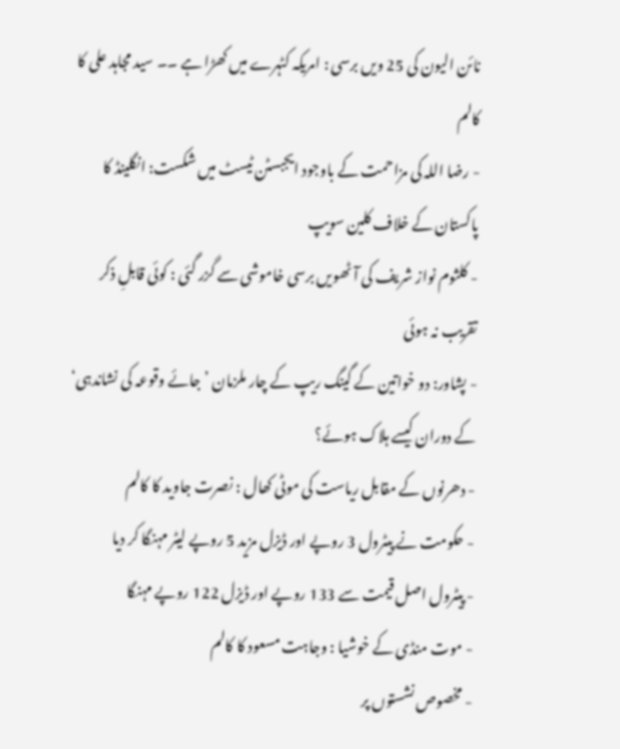نائن الیون کی 25 ویں برسی : امریکہ کٹہرے میں کھڑا ہے ۔۔ سید مجاہد علی کا کالم
- رضا اللہ کی مزاحمت کے باوجود ایجبسٹن ٹیسٹ میں شکست: انگلینڈ کا پاکستان کے خلاف کلین سویپ
- کلثوم نواز شریف کی آٹھویں برسی خاموشی سے گزر گئی : کوئی قابلِ ذکر تقریب نہ ہوئی
- پشاور: دو خواتین کے گینگ ریپ کے چار ملزمان ’جائے وقوعہ کی نشاندہی‘ کے دوران کیسے ہلاک ہوئے؟
- دھرنوں کے مقابل ریاست کی موٹی کھال : نصرت جاوید کا کالم
- حکومت نے پیٹرول 3 روپے اور ڈیزل مزید 5 روپے لیٹر مہنگا کر دیا
- پیٹرول اصل قیمت سے 133 روپے اور ڈیزل 122 روپے مہنگا
- موت منڈی کے خوشیا : وجاہت مسعود کا کالم
- مخصوص نشستوں پر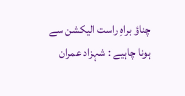چناؤ براہِ راست الیکشن سے ہونا چاہیے : شہزاد عمران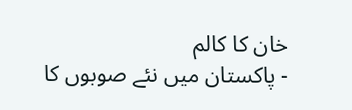خان کا کالم
- پاکستان میں نئے صوبوں کا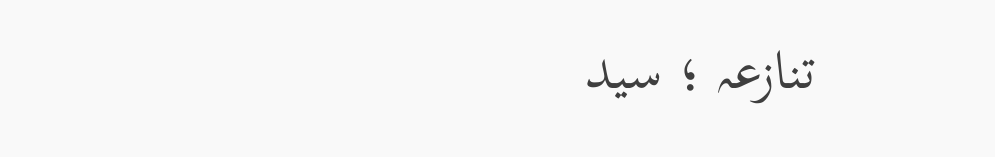تنازعہ ؛ سید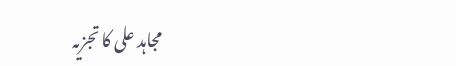مجاہد علی کا تجزیہ